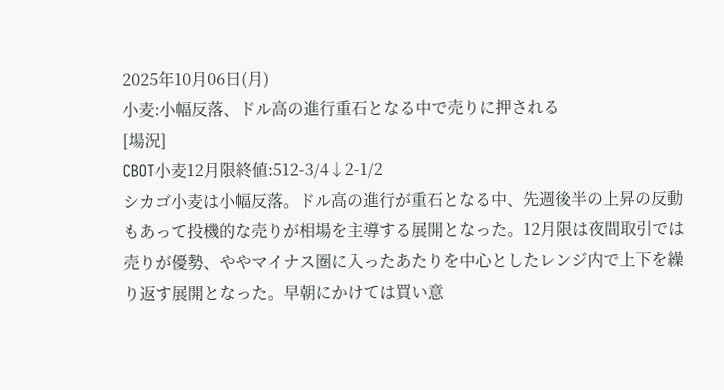2025年10月06日(月)
小麦:小幅反落、ドル高の進行重石となる中で売りに押される
[場況]
CBOT小麦12月限終値:512-3/4↓2-1/2
シカゴ小麦は小幅反落。ドル高の進行が重石となる中、先週後半の上昇の反動もあって投機的な売りが相場を主導する展開となった。12月限は夜間取引では売りが優勢、ややマイナス圏に入ったあたりを中心としたレンジ内で上下を繰り返す展開となった。早朝にかけては買い意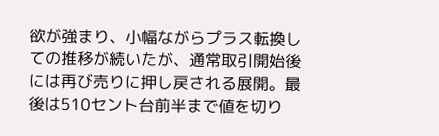欲が強まり、小幅ながらプラス転換しての推移が続いたが、通常取引開始後には再び売りに押し戻される展開。最後は510セント台前半まで値を切り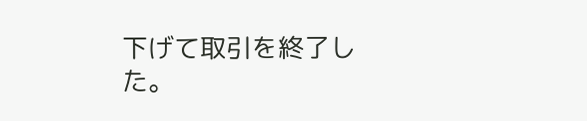下げて取引を終了した。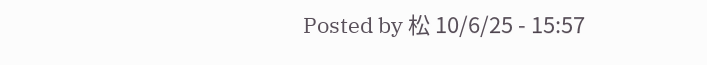Posted by 松 10/6/25 - 15:57